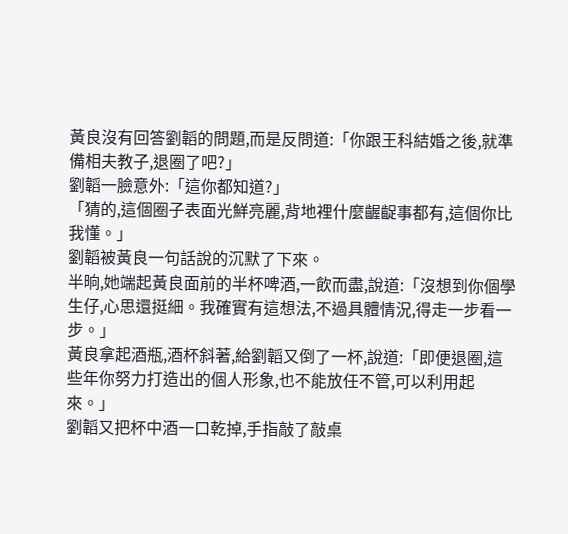黃良沒有回答劉韜的問題,而是反問道:「你跟王科結婚之後,就準備相夫教子,退圈了吧?」
劉韜一臉意外:「這你都知道?」
「猜的,這個圈子表面光鮮亮麗,背地裡什麼齷齪事都有,這個你比我懂。」
劉韜被黃良一句話說的沉默了下來。
半晌,她端起黃良面前的半杯啤酒,一飲而盡,說道:「沒想到你個學生仔,心思還挺細。我確實有這想法,不過具體情況,得走一步看一步。」
黃良拿起酒瓶,酒杯斜著,給劉韜又倒了一杯,說道:「即便退圈,這些年你努力打造出的個人形象,也不能放任不管,可以利用起來。」
劉韜又把杯中酒一口乾掉,手指敲了敲桌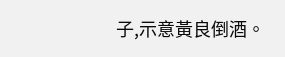子,示意黃良倒酒。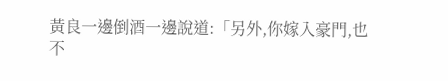黃良一邊倒酒一邊說道:「另外,你嫁入豪門,也不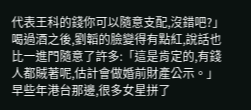代表王科的錢你可以隨意支配,沒錯吧?」
喝過酒之後,劉韜的臉變得有點紅,說話也比一進門隨意了許多:「這是肯定的,有錢人都賊著呢,估計會做婚前財產公示。」
早些年港台那邊,很多女星拼了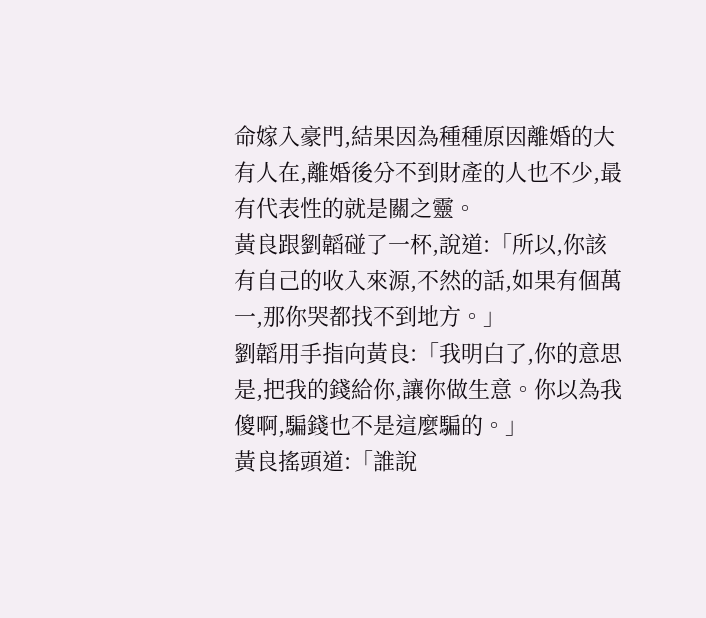命嫁入豪門,結果因為種種原因離婚的大有人在,離婚後分不到財產的人也不少,最有代表性的就是關之靈。
黃良跟劉韜碰了一杯,說道:「所以,你該有自己的收入來源,不然的話,如果有個萬一,那你哭都找不到地方。」
劉韜用手指向黃良:「我明白了,你的意思是,把我的錢給你,讓你做生意。你以為我傻啊,騙錢也不是這麼騙的。」
黃良搖頭道:「誰說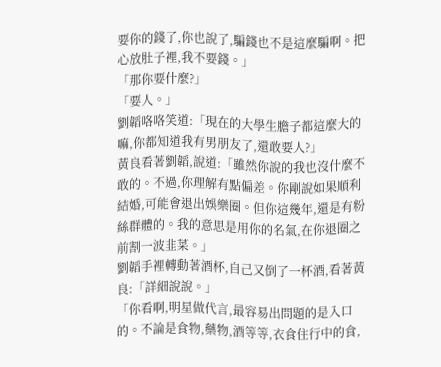要你的錢了,你也說了,騙錢也不是這麼騙啊。把心放肚子裡,我不要錢。」
「那你要什麼?」
「要人。」
劉韜咯咯笑道:「現在的大學生膽子都這麼大的嘛,你都知道我有男朋友了,還敢要人?」
黃良看著劉韜,說道:「雖然你說的我也沒什麼不敢的。不過,你理解有點偏差。你剛說如果順利結婚,可能會退出娛樂圈。但你這幾年,還是有粉絲群體的。我的意思是用你的名氣,在你退圈之前割一波韭菜。」
劉韜手裡轉動著酒杯,自己又倒了一杯酒,看著黃良:「詳細說說。」
「你看啊,明星做代言,最容易出問題的是入口的。不論是食物,藥物,酒等等,衣食住行中的食,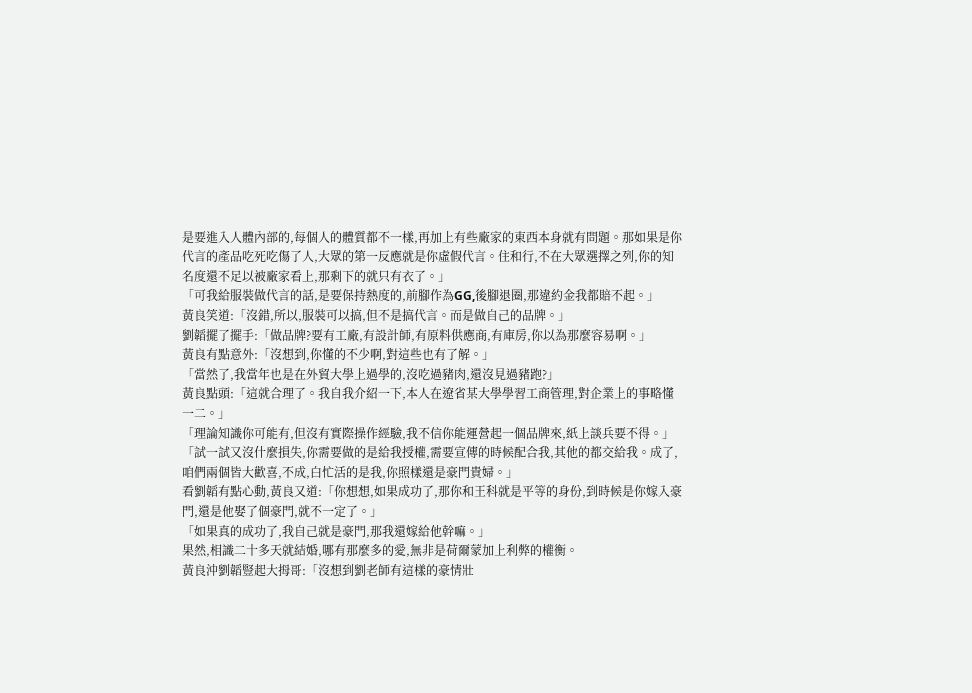是要進入人體內部的,每個人的體質都不一樣,再加上有些廠家的東西本身就有問題。那如果是你代言的產品吃死吃傷了人,大眾的第一反應就是你虛假代言。住和行,不在大眾選擇之列,你的知名度還不足以被廠家看上,那剩下的就只有衣了。」
「可我給服裝做代言的話,是要保持熱度的,前腳作為GG,後腳退圈,那違約金我都賠不起。」
黃良笑道:「沒錯,所以,服裝可以搞,但不是搞代言。而是做自己的品牌。」
劉韜擺了擺手:「做品牌?要有工廠,有設計師,有原料供應商,有庫房,你以為那麼容易啊。」
黃良有點意外:「沒想到,你懂的不少啊,對這些也有了解。」
「當然了,我當年也是在外貿大學上過學的,沒吃過豬肉,還沒見過豬跑?」
黃良點頭:「這就合理了。我自我介紹一下,本人在遼省某大學學習工商管理,對企業上的事略懂一二。」
「理論知識你可能有,但沒有實際操作經驗,我不信你能運營起一個品牌來,紙上談兵要不得。」
「試一試又沒什麼損失,你需要做的是給我授權,需要宣傳的時候配合我,其他的都交給我。成了,咱們兩個皆大歡喜,不成,白忙活的是我,你照樣還是豪門貴婦。」
看劉韜有點心動,黃良又道:「你想想,如果成功了,那你和王科就是平等的身份,到時候是你嫁入豪門,還是他娶了個豪門,就不一定了。」
「如果真的成功了,我自己就是豪門,那我還嫁給他幹嘛。」
果然,相識二十多天就結婚,哪有那麼多的愛,無非是荷爾蒙加上利弊的權衡。
黃良沖劉韜豎起大拇哥:「沒想到劉老師有這樣的豪情壯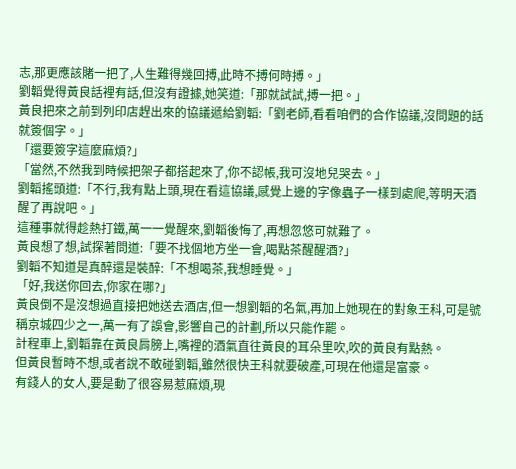志,那更應該賭一把了,人生難得幾回搏,此時不搏何時搏。」
劉韜覺得黃良話裡有話,但沒有證據,她笑道:「那就試試,搏一把。」
黃良把來之前到列印店趕出來的協議遞給劉韜:「劉老師,看看咱們的合作協議,沒問題的話就簽個字。」
「還要簽字這麼麻煩?」
「當然,不然我到時候把架子都搭起來了,你不認帳,我可沒地兒哭去。」
劉韜搖頭道:「不行,我有點上頭,現在看這協議,感覺上邊的字像蟲子一樣到處爬,等明天酒醒了再說吧。」
這種事就得趁熱打鐵,萬一一覺醒來,劉韜後悔了,再想忽悠可就難了。
黃良想了想,試探著問道:「要不找個地方坐一會,喝點茶醒醒酒?」
劉韜不知道是真醉還是裝醉:「不想喝茶,我想睡覺。」
「好,我送你回去,你家在哪?」
黃良倒不是沒想過直接把她送去酒店,但一想劉韜的名氣,再加上她現在的對象王科,可是號稱京城四少之一,萬一有了誤會,影響自己的計劃,所以只能作罷。
計程車上,劉韜靠在黃良肩膀上,嘴裡的酒氣直往黃良的耳朵里吹,吹的黃良有點熱。
但黃良暫時不想,或者說不敢碰劉韜,雖然很快王科就要破產,可現在他還是富豪。
有錢人的女人,要是動了很容易惹麻煩,現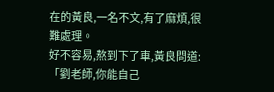在的黃良,一名不文,有了麻煩,很難處理。
好不容易,熬到下了車,黃良問道:「劉老師,你能自己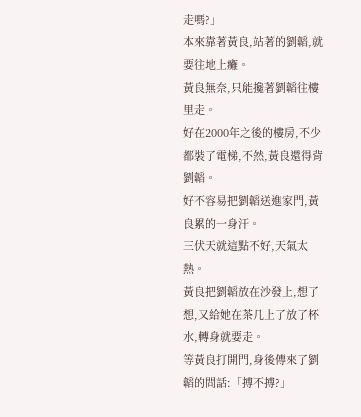走嗎?」
本來靠著黃良,站著的劉韜,就要往地上癱。
黃良無奈,只能攙著劉韜往樓里走。
好在2000年之後的樓房,不少都裝了電梯,不然,黃良還得背劉韜。
好不容易把劉韜送進家門,黃良累的一身汗。
三伏天就這點不好,天氣太熱。
黃良把劉韜放在沙發上,想了想,又給她在茶几上了放了杯水,轉身就要走。
等黃良打開門,身後傳來了劉韜的問話:「搏不搏?」